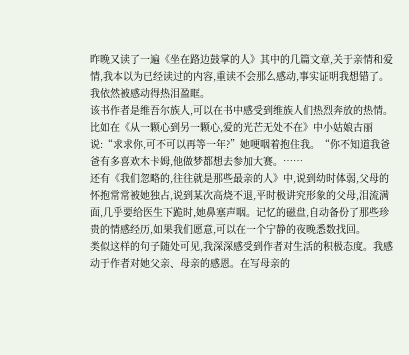昨晚又读了一遍《坐在路边鼓掌的人》其中的几篇文章,关于亲情和爱情,我本以为已经读过的内容,重读不会那么感动,事实证明我想错了。我依然被感动得热泪盈眶。
该书作者是维吾尔族人,可以在书中感受到维族人们热烈奔放的热情。比如在《从一颗心到另一颗心,爱的光芒无处不在》中小姑娘古丽说:“求求你,可不可以再等一年?”她哽咽着抱住我。“你不知道我爸爸有多喜欢木卡姆,他做梦都想去参加大赛。……
还有《我们忽略的,往往就是那些最亲的人》中,说到幼时体弱,父母的怀抱常常被她独占,说到某次高烧不退,平时极讲究形象的父母,泪流满面,几乎要给医生下跪时,她鼻塞声咽。记忆的磁盘,自动备份了那些珍贵的情感经历,如果我们愿意,可以在一个宁静的夜晚悉数找回。
类似这样的句子随处可见,我深深感受到作者对生活的积极态度。我感动于作者对她父亲、母亲的感恩。在写母亲的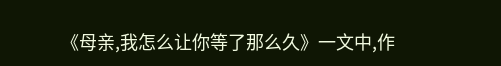《母亲,我怎么让你等了那么久》一文中,作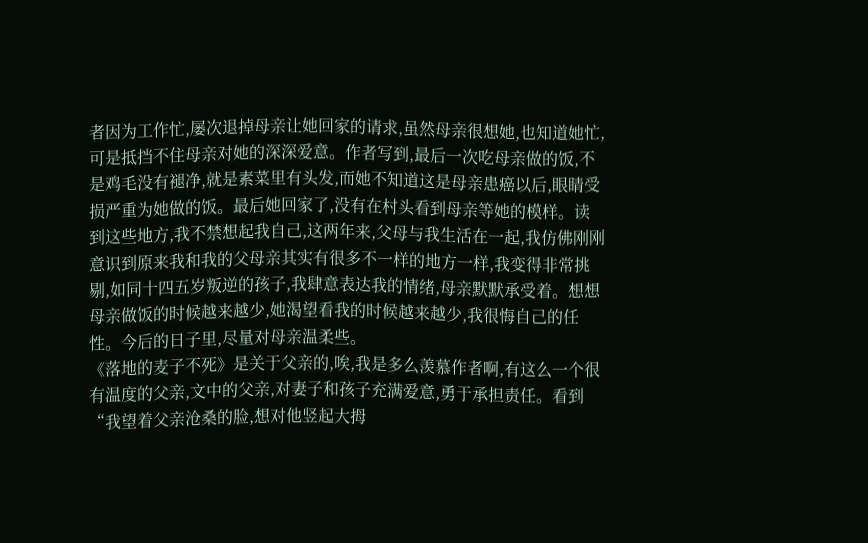者因为工作忙,屡次退掉母亲让她回家的请求,虽然母亲很想她,也知道她忙,可是抵挡不住母亲对她的深深爱意。作者写到,最后一次吃母亲做的饭,不是鸡毛没有褪净,就是素菜里有头发,而她不知道这是母亲患癌以后,眼睛受损严重为她做的饭。最后她回家了,没有在村头看到母亲等她的模样。读到这些地方,我不禁想起我自己,这两年来,父母与我生活在一起,我仿佛刚刚意识到原来我和我的父母亲其实有很多不一样的地方一样,我变得非常挑剔,如同十四五岁叛逆的孩子,我肆意表达我的情绪,母亲默默承受着。想想母亲做饭的时候越来越少,她渴望看我的时候越来越少,我很悔自己的任性。今后的日子里,尽量对母亲温柔些。
《落地的麦子不死》是关于父亲的,唉,我是多么羡慕作者啊,有这么一个很有温度的父亲,文中的父亲,对妻子和孩子充满爱意,勇于承担责任。看到“我望着父亲沧桑的脸,想对他竖起大拇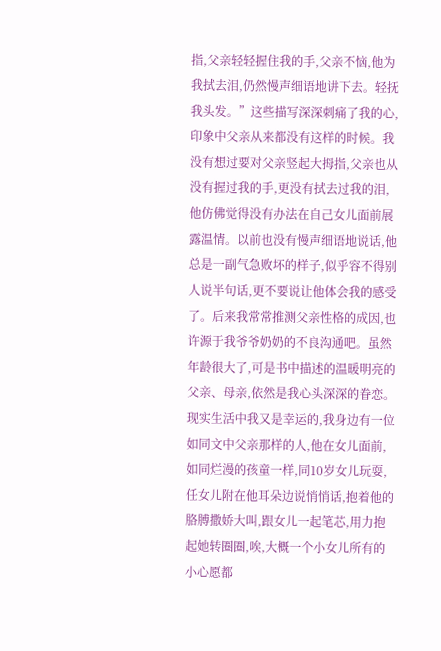指,父亲轻轻握住我的手,父亲不恼,他为我拭去泪,仍然慢声细语地讲下去。轻抚我头发。”这些描写深深刺痛了我的心,印象中父亲从来都没有这样的时候。我没有想过要对父亲竖起大拇指,父亲也从没有握过我的手,更没有拭去过我的泪,他仿佛觉得没有办法在自己女儿面前展露温情。以前也没有慢声细语地说话,他总是一副气急败坏的样子,似乎容不得别人说半句话,更不要说让他体会我的感受了。后来我常常推测父亲性格的成因,也许源于我爷爷奶奶的不良沟通吧。虽然年龄很大了,可是书中描述的温暖明亮的父亲、母亲,依然是我心头深深的眷恋。
现实生活中我又是幸运的,我身边有一位如同文中父亲那样的人,他在女儿面前,如同烂漫的孩童一样,同10岁女儿玩耍,任女儿附在他耳朵边说悄悄话,抱着他的胳膊撒娇大叫,跟女儿一起笔芯,用力抱起她转圈圈,唉,大概一个小女儿所有的小心愿都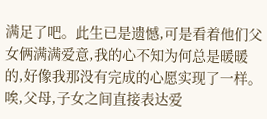满足了吧。此生已是遗憾,可是看着他们父女俩满满爱意,我的心不知为何总是暖暖的,好像我那没有完成的心愿实现了一样。
唉,父母,子女之间直接表达爱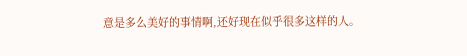意是多么美好的事情啊,还好现在似乎很多这样的人。